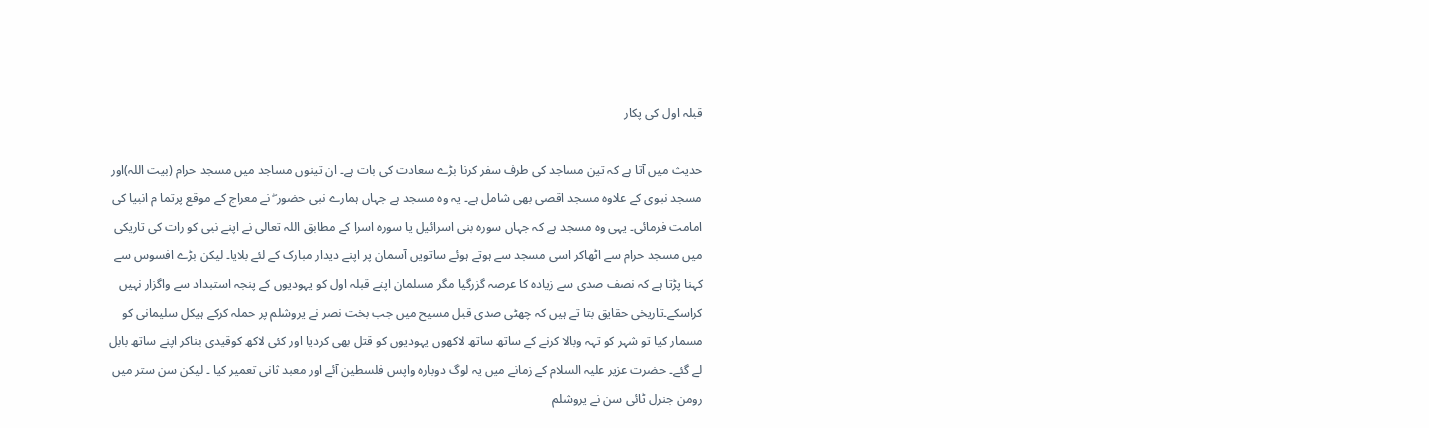قبلہ اول کی پکار

حدیث میں آتا ہے کہ تین مساجد کی طرف سفر کرنا بڑے سعادت کی بات ہے۔ ان تینوں مساجد میں مسجد حرام (بیت اللہ)اور مسجد نبوی کے علاوہ مسجد اقصی بھی شامل ہے۔ یہ وہ مسجد ہے جہاں ہمارے نبی حضور ۖ نے معراج کے موقع پرتما م انبیا کی امامت فرمائی۔ یہی وہ مسجد ہے کہ جہاں سورہ بنی اسرائیل یا سورہ اسرا کے مطابق اللہ تعالی نے اپنے نبی کو رات کی تاریکی میں مسجد حرام سے اٹھاکر اسی مسجد سے ہوتے ہوئے ساتویں آسمان پر اپنے دیدار مبارک کے لئے بلایا۔ لیکن بڑے افسوس سے کہنا پڑتا ہے کہ نصف صدی سے زیادہ کا عرصہ گزرگیا مگر مسلمان اپنے قبلہ اول کو یہودیوں کے پنجہ استبداد سے واگزار نہیں کراسکے۔تاریخی حقایق بتا تے ہیں کہ چھٹی صدی قبل مسیح میں جب بخت نصر نے یروشلم پر حملہ کرکے ہیکل سلیمانی کو مسمار کیا تو شہر کو تہہ وبالا کرنے کے ساتھ ساتھ لاکھوں یہودیوں کو قتل بھی کردیا اور کئی لاکھ کوقیدی بناکر اپنے ساتھ بابل لے گئے۔ حضرت عزیر علیہ السلام کے زمانے میں یہ لوگ دوبارہ واپس فلسطین آئے اور معبد ثانی تعمیر کیا ۔ لیکن سن ستر میں رومن جنرل ٹائی سن نے یروشلم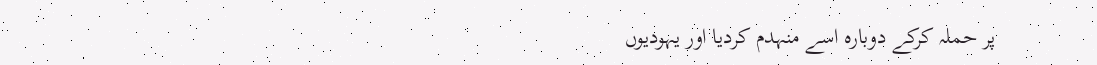پر حملہ کرکے دوبارہ اسے منہدم کردیا اور یہودیوں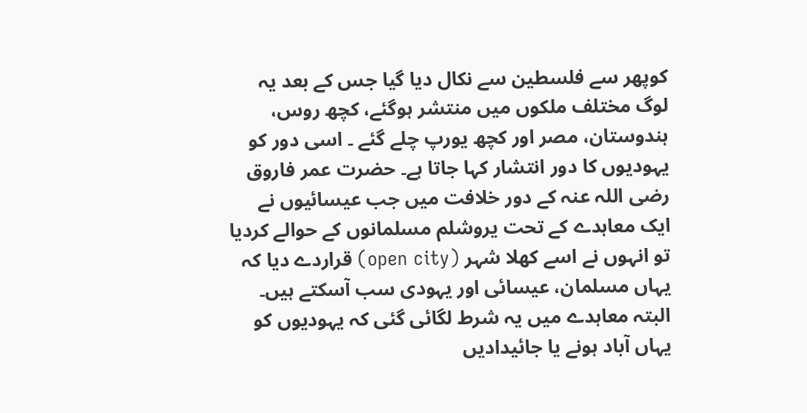کوپھر سے فلسطین سے نکال دیا گیا جس کے بعد یہ لوگ مختلف ملکوں میں منتشر ہوگئے، کچھ روس، ہندوستان، مصر اور کچھ یورپ چلے گئے ۔ اسی دور کو یہودیوں کا دور انتشار کہا جاتا ہے۔ حضرت عمر فاروق رضی اللہ عنہ کے دور خلافت میں جب عیسائیوں نے ایک معاہدے کے تحت یروشلم مسلمانوں کے حوالے کردیا تو انہوں نے اسے کھلا شہر (open city) قراردے دیا کہ یہاں مسلمان، عیسائی اور یہودی سب آسکتے ہیں۔ البتہ معاہدے میں یہ شرط لگائی گئی کہ یہودیوں کو یہاں آباد ہونے یا جائیدادیں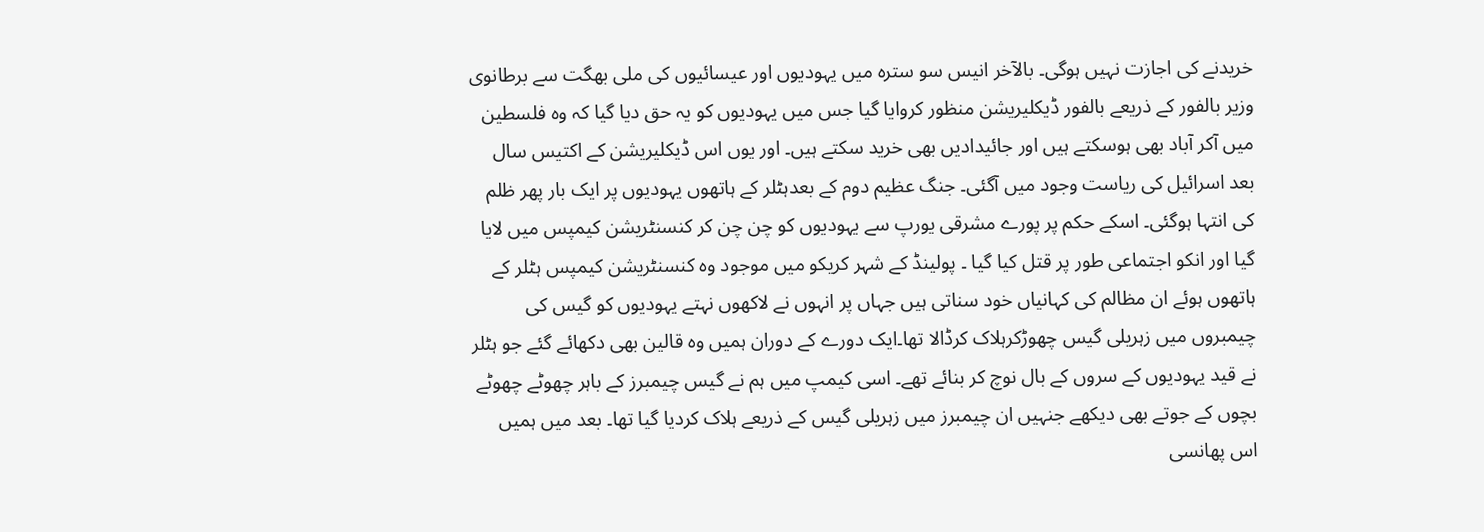خریدنے کی اجازت نہیں ہوگی۔ بالآخر انیس سو سترہ میں یہودیوں اور عیسائیوں کی ملی بھگت سے برطانوی وزیر بالفور کے ذریعے بالفور ڈیکلیریشن منظور کروایا گیا جس میں یہودیوں کو یہ حق دیا گیا کہ وہ فلسطین میں آکر آباد بھی ہوسکتے ہیں اور جائیدادیں بھی خرید سکتے ہیں۔ اور یوں اس ڈیکلیریشن کے اکتیس سال بعد اسرائیل کی ریاست وجود میں آگئی۔ جنگ عظیم دوم کے بعدہٹلر کے ہاتھوں یہودیوں پر ایک بار پھر ظلم کی انتہا ہوگئی۔ اسکے حکم پر پورے مشرقی یورپ سے یہودیوں کو چن چن کر کنسنٹریشن کیمپس میں لایا گیا اور انکو اجتماعی طور پر قتل کیا گیا ۔ پولینڈ کے شہر کریکو میں موجود وہ کنسنٹریشن کیمپس ہٹلر کے ہاتھوں ہوئے ان مظالم کی کہانیاں خود سناتی ہیں جہاں پر انہوں نے لاکھوں نہتے یہودیوں کو گیس کی چیمبروں میں زہریلی گیس چھوڑکرہلاک کرڈالا تھا۔ایک دورے کے دوران ہمیں وہ قالین بھی دکھائے گئے جو ہٹلر نے قید یہودیوں کے سروں کے بال نوچ کر بنائے تھے۔ اسی کیمپ میں ہم نے گیس چیمبرز کے باہر چھوٹے چھوٹے بچوں کے جوتے بھی دیکھے جنہیں ان چیمبرز میں زہریلی گیس کے ذریعے ہلاک کردیا گیا تھا۔ بعد میں ہمیں اس پھانسی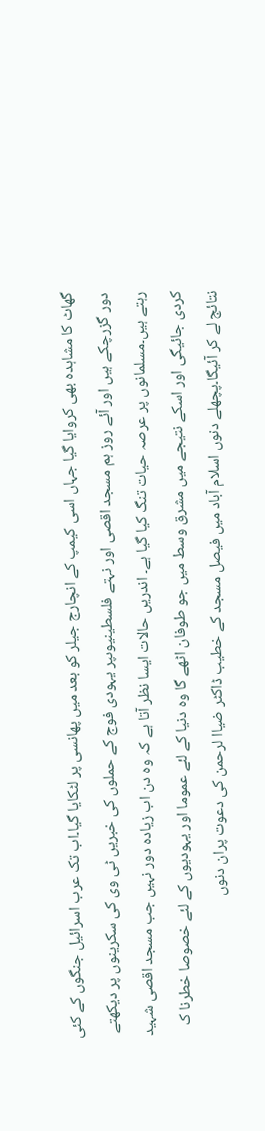گھاٹ کا مشاہدہ بھی کروایا گیا جہاں اسی کیمپ کے انچارج جیلر کو بعد میں پھانسی پر لٹکایا گیا۔اب تک عرب اسرائیل جنگوں کے کئی دور گزرچکے ہیں اور آئے روز ہم مسجد اقصی اور نہتے فلسطینیوںپر یہودی فوج کے حملوں کی خبریں ٹی وی کی سکرینوں پر دیکھتے رہتے ہیں۔مسلمانوں پر عرصہ حیات تنگ کیا گیا ہے۔ اندریں حالات ایسا نظر آتا ہے کہ وہ دن اب زیادہ دور نہیں جب مسجد اقصی شہید کردی جائیگی اور اسکے نتیجے میں مشرق وسط میں جو طوفان اٹھے گا وہ دنیا کے لئے عموما اور یہودیوں کے لئے خصوصا خطرنا ک نتائج لے کر آئیگا۔پچھلے دنوں اسلام آباد میں فیصل مسجد کے خطیب ڈاکٹر ضیاا لرحمن کی دعوت پران دنوں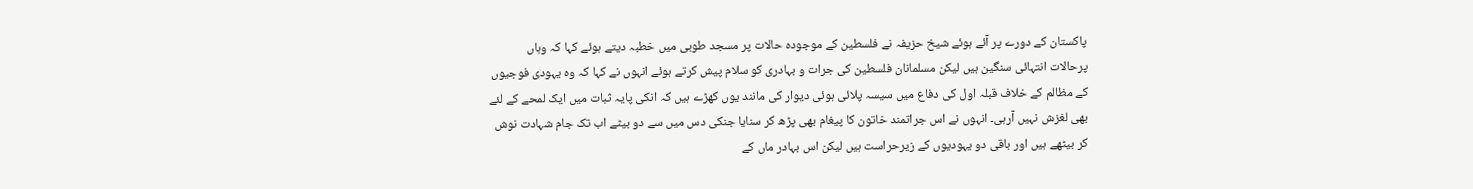پاکستان کے دورے پر آئے ہوئے شیخ حزیفہ نے فلسطین کے موجودہ حالات پر مسجد طوبی میں خطبہ دیتے ہوئے کہا کہ وہاں پرحالات انتہائی سنگین ہیں لیکن مسلمانان فلسطین کی جرات و بہادری کو سلام پیش کرتے ہوئے انہوں نے کہا کہ وہ یہودی فوجیوں کے مظالم کے خلاف قبلہ اول کی دفاع میں سیسہ پلائی ہوئی دیوار کی مانند یوں کھڑے ہیں کہ انکی پایہ ثبات میں ایک لمحے کے لئے بھی لغزش نہیں آرہی۔ انہوں نے اس جراتمند خاتون کا پیغام بھی پڑھ کر سنایا جنکی دس میں سے دو بیٹے اب تک جام شہادت نوش کر بیٹھے ہیں اور باقی دو یہودیوں کے زیرحراست ہیں لیکن اس بہادر ماں کے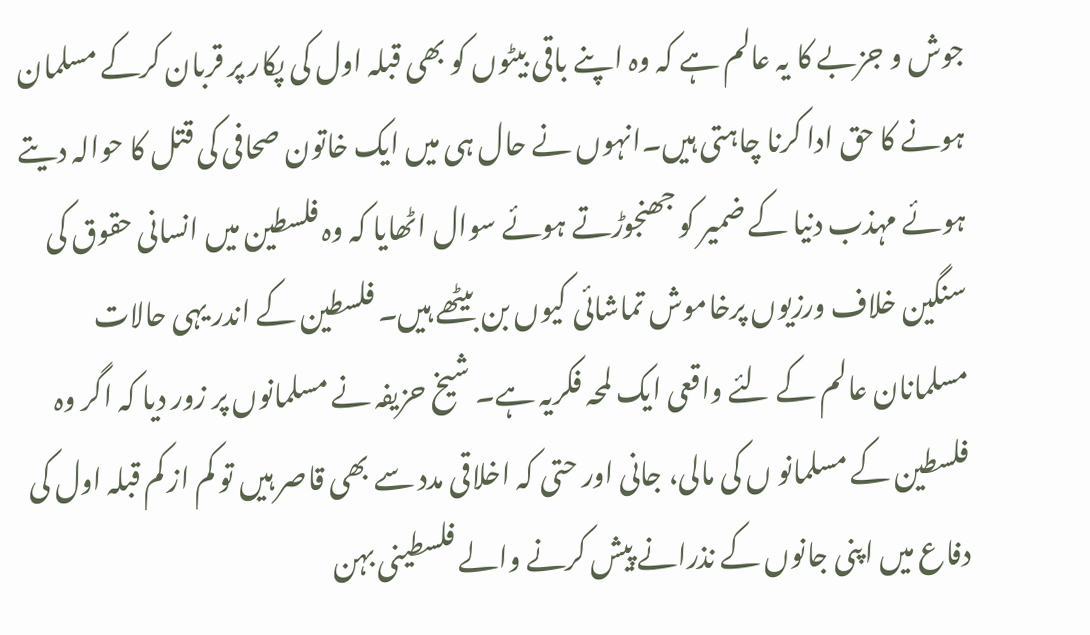جوش و جزبے کا یہ عالم ہے کہ وہ اپنے باقی بیٹوں کو بھی قبلہ اول کی پکار پر قربان کرکے مسلمان ہونے کا حق ادا کرنا چاہتی ہیں۔انہوں نے حال ہی میں ایک خاتون صحافی کی قتل کا حوالہ دیتے ہوئے مہذب دنیا کے ضمیر کو جھنجوڑتے ہوئے سوال اٹھایا کہ وہ فلسطین میں انسانی حقوق کی سنگین خلاف ورزیوں پرخاموش تماشائی کیوں بن بیٹھے ہیں۔ فلسطین کے اندر یہی حالات مسلمانان عالم کے لئے واقعی ایک لمحہ فکریہ ہے۔ شیخ حزیفہ نے مسلمانوں پر زور دیا کہ اگر وہ فلسطین کے مسلمانو ں کی مالی، جانی اور حتی کہ اخلاقی مدد سے بھی قاصر ہیں تو کم از کم قبلہ اول کی دفاع میں اپنی جانوں کے نذرانے پیش کرنے والے فلسطینی بہن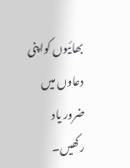بھائیوں کواپنی دعاوں میں ضرور یاد رکھیں۔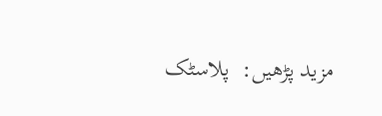مزید پڑھیں:  پلاسٹک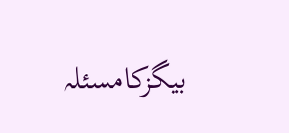بیگزکامسئلہ